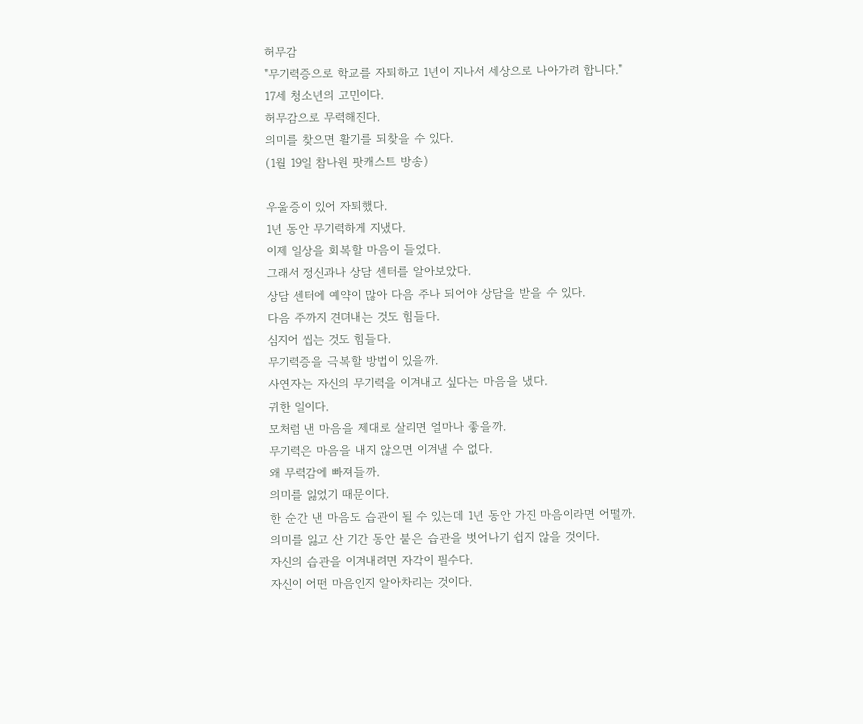허무감
"무기력증으로 학교를 자퇴하고 1년이 지나서 세상으로 나아가려 합니다."
17세 청소년의 고민이다.
허무감으로 무력해진다.
의미를 찾으면 활기를 되찾을 수 있다.
(1월 19일 참나원 팟캐스트 방송)

우울증이 있어 자퇴했다.
1년 동안 무기력하게 지냈다.
이제 일상을 회복할 마음이 들었다.
그래서 정신과나 상담 센터를 알아보았다.
상담 센터에 예약이 많아 다음 주나 되어야 상담을 받을 수 있다.
다음 주까지 견뎌내는 것도 힘들다.
심지어 씹는 것도 힘들다.
무기력증을 극복할 방법이 있을까.
사연자는 자신의 무기력을 이겨내고 싶다는 마음을 냈다.
귀한 일이다.
모처럼 낸 마음을 제대로 살리면 얼마나 좋을까.
무기력은 마음을 내지 않으면 이겨낼 수 없다.
왜 무력감에 빠져들까.
의미를 잃었기 때문이다.
한 순간 낸 마음도 습관이 될 수 있는데 1년 동안 가진 마음이라면 어떨까.
의미를 잃고 산 기간 동안 붙은 습관을 벗어나기 쉽지 않을 것이다.
자신의 습관을 이겨내려면 자각이 필수다.
자신이 어떤 마음인지 알아차리는 것이다.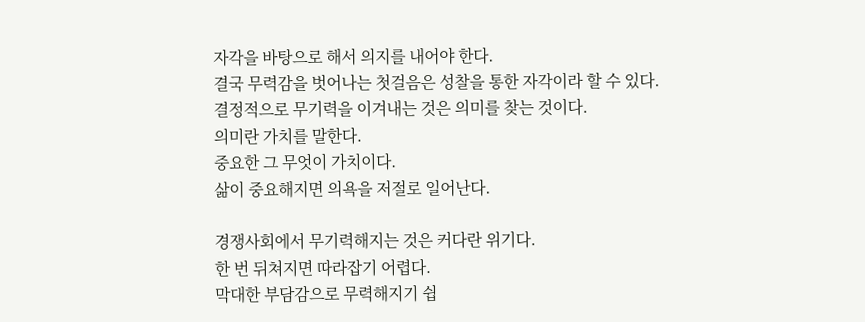자각을 바탕으로 해서 의지를 내어야 한다.
결국 무력감을 벗어나는 첫걸음은 성찰을 통한 자각이라 할 수 있다.
결정적으로 무기력을 이겨내는 것은 의미를 찾는 것이다.
의미란 가치를 말한다.
중요한 그 무엇이 가치이다.
삶이 중요해지면 의욕을 저절로 일어난다.

경쟁사회에서 무기력해지는 것은 커다란 위기다.
한 번 뒤쳐지면 따라잡기 어렵다.
막대한 부담감으로 무력해지기 쉽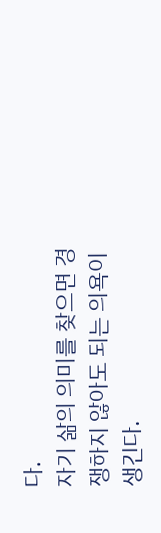다.
자기 삶의 의미를 찾으면 경쟁하지 않아도 되는 의욕이 생긴다.